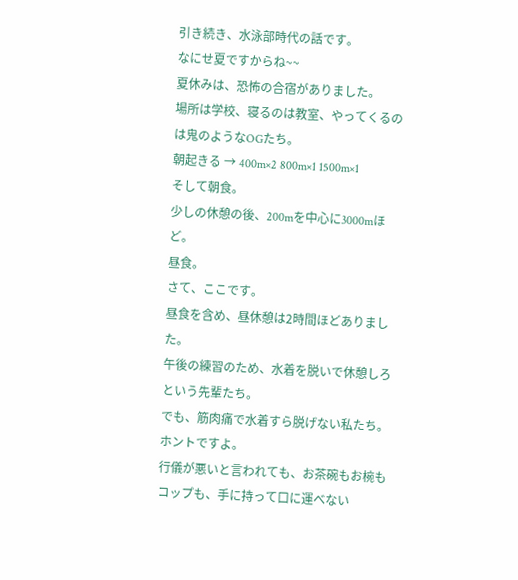引き続き、水泳部時代の話です。
なにせ夏ですからね~~
夏休みは、恐怖の合宿がありました。
場所は学校、寝るのは教室、やってくるのは鬼のようなOGたち。
朝起きる → 400m×2 800m×1 1500m×1
そして朝食。
少しの休憩の後、200mを中心に3000mほど。
昼食。
さて、ここです。
昼食を含め、昼休憩は2時間ほどありました。
午後の練習のため、水着を脱いで休憩しろという先輩たち。
でも、筋肉痛で水着すら脱げない私たち。
ホントですよ。
行儀が悪いと言われても、お茶碗もお椀もコップも、手に持って口に運べない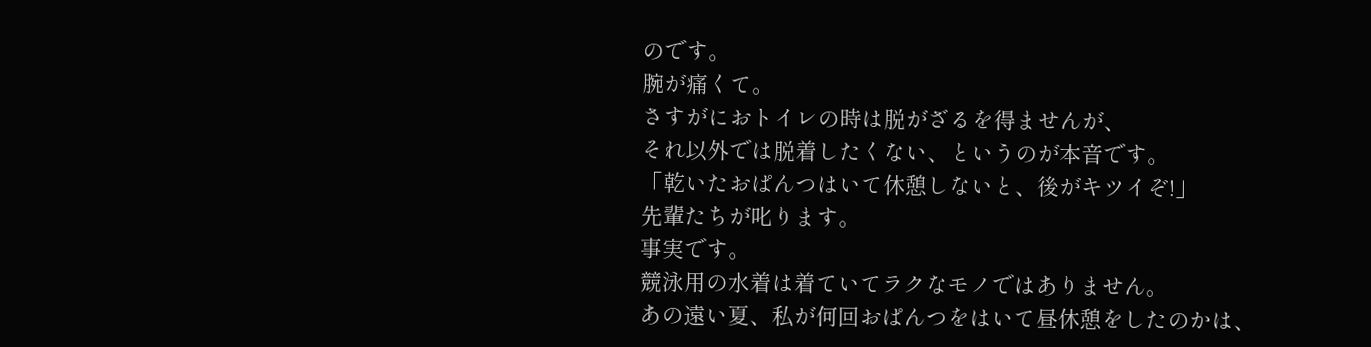のです。
腕が痛くて。
さすがにおトイレの時は脱がざるを得ませんが、
それ以外では脱着したくない、というのが本音です。
「乾いたおぱんつはいて休憩しないと、後がキツイぞ!」
先輩たちが叱ります。
事実です。
競泳用の水着は着ていてラクなモノではありません。
あの遠い夏、私が何回おぱんつをはいて昼休憩をしたのかは、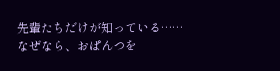先輩たちだけが知っている……
なぜなら、おぱんつを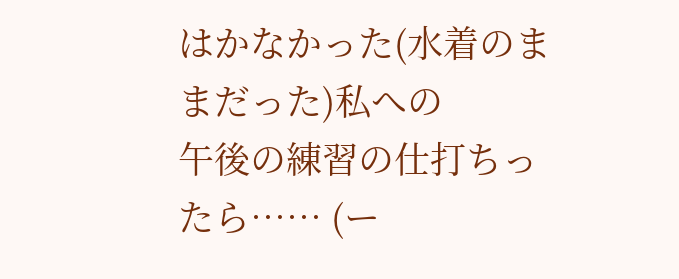はかなかった(水着のままだった)私への
午後の練習の仕打ちったら…… (ー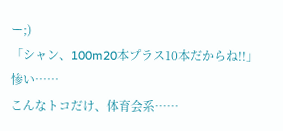ー;)
「シャン、100m20本プラス10本だからね!!」
惨い……
こんなトコだけ、体育会系……